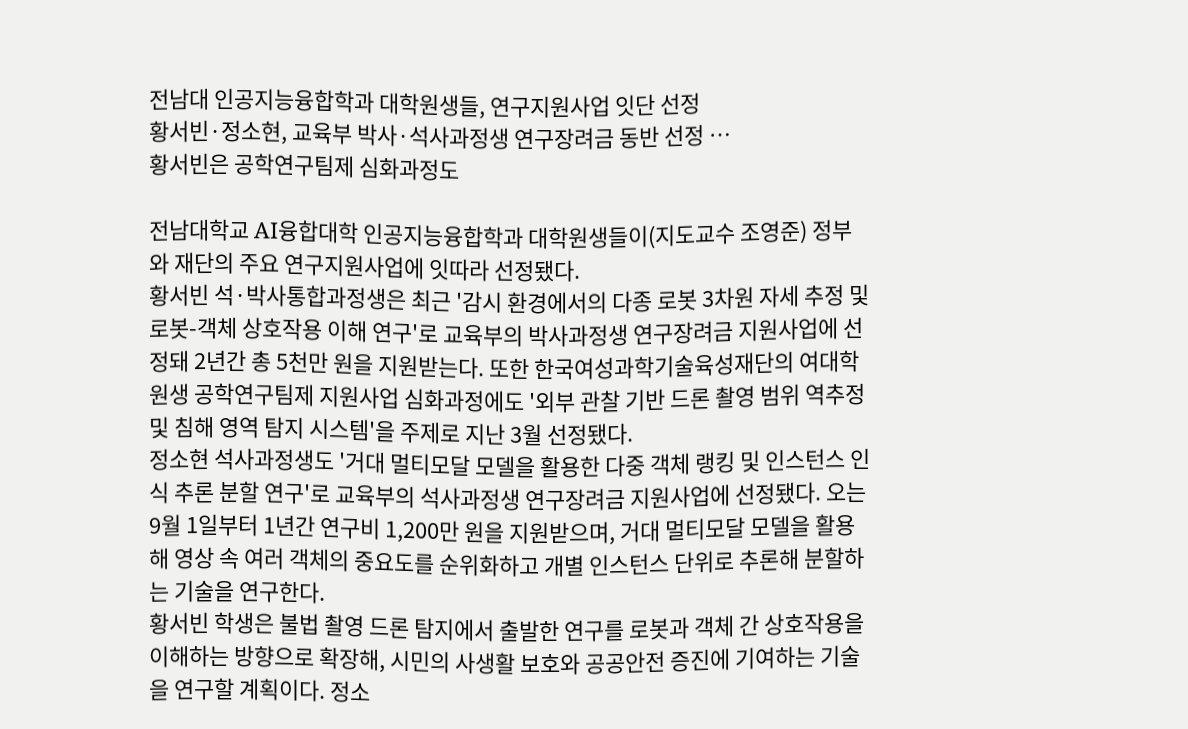전남대 인공지능융합학과 대학원생들, 연구지원사업 잇단 선정
황서빈·정소현, 교육부 박사·석사과정생 연구장려금 동반 선정 …
황서빈은 공학연구팀제 심화과정도

전남대학교 AI융합대학 인공지능융합학과 대학원생들이(지도교수 조영준) 정부와 재단의 주요 연구지원사업에 잇따라 선정됐다.
황서빈 석·박사통합과정생은 최근 '감시 환경에서의 다종 로봇 3차원 자세 추정 및 로봇-객체 상호작용 이해 연구'로 교육부의 박사과정생 연구장려금 지원사업에 선정돼 2년간 총 5천만 원을 지원받는다. 또한 한국여성과학기술육성재단의 여대학원생 공학연구팀제 지원사업 심화과정에도 '외부 관찰 기반 드론 촬영 범위 역추정 및 침해 영역 탐지 시스템'을 주제로 지난 3월 선정됐다.
정소현 석사과정생도 '거대 멀티모달 모델을 활용한 다중 객체 랭킹 및 인스턴스 인식 추론 분할 연구'로 교육부의 석사과정생 연구장려금 지원사업에 선정됐다. 오는 9월 1일부터 1년간 연구비 1,200만 원을 지원받으며, 거대 멀티모달 모델을 활용해 영상 속 여러 객체의 중요도를 순위화하고 개별 인스턴스 단위로 추론해 분할하는 기술을 연구한다.
황서빈 학생은 불법 촬영 드론 탐지에서 출발한 연구를 로봇과 객체 간 상호작용을 이해하는 방향으로 확장해, 시민의 사생활 보호와 공공안전 증진에 기여하는 기술을 연구할 계획이다. 정소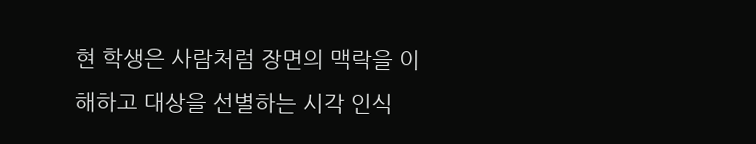현 학생은 사람처럼 장면의 맥락을 이해하고 대상을 선별하는 시각 인식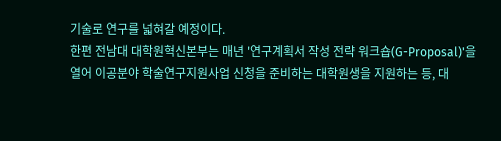기술로 연구를 넓혀갈 예정이다.
한편 전남대 대학원혁신본부는 매년 '연구계획서 작성 전략 워크숍(G-Proposal)'을 열어 이공분야 학술연구지원사업 신청을 준비하는 대학원생을 지원하는 등, 대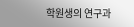학원생의 연구과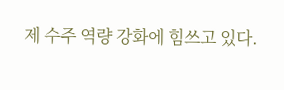제 수주 역량 강화에 힘쓰고 있다.